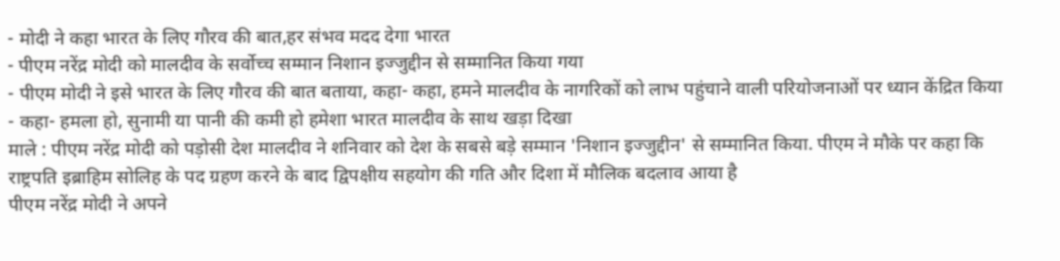- मोदी ने कहा भारत के लिए गौरव की बात,हर संभव मदद देगा भारत
- पीएम नरेंद्र मोदी को मालदीव के सर्वोच्च सम्मान निशान इज्जुद्दीन से सम्मानित किया गया
- पीएम मोदी ने इसे भारत के लिए गौरव की बात बताया, कहा- कहा, हमने मालदीव के नागरिकों को लाभ पहुंचाने वाली परियोजनाओं पर ध्यान केंद्रित किया
- कहा- हमला हो, सुनामी या पानी की कमी हो हमेशा भारत मालदीव के साथ खड़ा दिखा
माले : पीएम नरेंद्र मोदी को पड़ोसी देश मालदीव ने शनिवार को देश के सबसे बड़े सम्मान 'निशान इज्जुद्दीन' से सम्मानित किया. पीएम ने मौके पर कहा कि राष्ट्रपति इब्राहिम सोलिह के पद ग्रहण करने के बाद द्विपक्षीय सहयोग की गति और दिशा में मौलिक बदलाव आया है
पीएम नरेंद्र मोदी ने अपने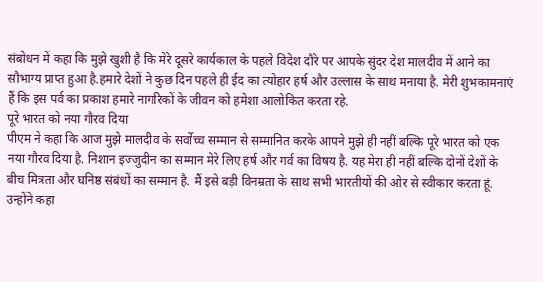संबोधन में कहा कि मुझे खुशी है कि मेरे दूसरे कार्यकाल के पहले विदेश दौरे पर आपके सुंदर देश मालदीव में आने का सौभाग्य प्राप्त हुआ है.हमारे देशों ने कुछ दिन पहले ही ईद का त्योहार हर्ष और उल्लास के साथ मनाया है. मेरी शुभकामनाएं हैं कि इस पर्व का प्रकाश हमारे नागरिकों के जीवन को हमेशा आलोकित करता रहे.
पूरे भारत को नया गौरव दिया
पीएम ने कहा कि आज मुझे मालदीव के सर्वोच्च सम्मान से सम्मानित करके आपने मुझे ही नहीं बल्कि पूरे भारत को एक नया गौरव दिया है. निशान इज्जुदीन का सम्मान मेरे लिए हर्ष और गर्व का विषय है. यह मेरा ही नहीं बल्कि दोनों देशों के बीच मित्रता और घनिष्ठ संबंधों का सम्मान है. मैं इसे बड़ी विनम्रता के साथ सभी भारतीयों की ओर से स्वीकार करता हूं. उन्होंने कहा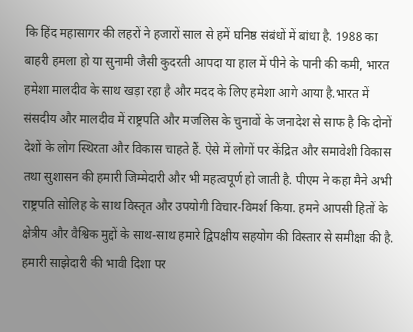कि हिंद महासागर की लहरों ने हजारों साल से हमें घनिष्ठ संबंधों में बांधा है. 1988 का बाहरी हमला हो या सुनामी जैसी कुदरती आपदा या हाल में पीने के पानी की कमी, भारत हमेशा मालदीव के साथ खड़ा रहा है और मदद के लिए हमेशा आगे आया है.भारत में संसदीय और मालदीव में राष्ट्रपति और मजलिस के चुनावों के जनादेश से साफ है कि दोनों देशों के लोग स्थिरता और विकास चाहते हैं. ऐसे में लोगों पर केंद्रित और समावेशी विकास तथा सुशासन की हमारी जिम्मेदारी और भी महत्वपूर्ण हो जाती है. पीएम ने कहा मैने अभी राष्ट्रपति सोलिह के साथ विस्तृत और उपयोगी विचार-विमर्श किया. हमने आपसी हितों के क्षेत्रीय और वैश्विक मुद्दों के साथ-साथ हमारे द्विपक्षीय सहयोग की विस्तार से समीक्षा की है. हमारी साझेदारी की भावी दिशा पर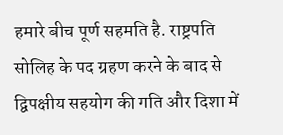हमारे बीच पूर्ण सहमति है. राष्ट्रपति सोलिह के पद ग्रहण करने के बाद से द्विपक्षीय सहयोग की गति और दिशा में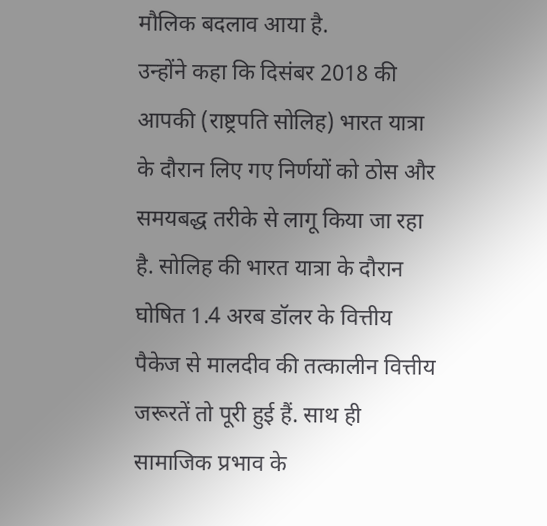मौलिक बदलाव आया है.
उन्होंने कहा कि दिसंबर 2018 की आपकी (राष्ट्रपति सोलिह) भारत यात्रा के दौरान लिए गए निर्णयों को ठोस और समयबद्ध तरीके से लागू किया जा रहा है. सोलिह की भारत यात्रा के दौरान घोषित 1.4 अरब डॉलर के वित्तीय पैकेज से मालदीव की तत्कालीन वित्तीय जरूरतें तो पूरी हुई हैं. साथ ही सामाजिक प्रभाव के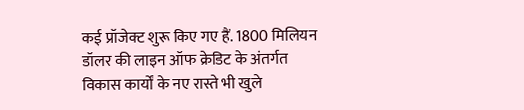कई प्रॉजेक्ट शुरू किए गए हैं. 1800 मिलियन डॉलर की लाइन ऑफ क्रेडिट के अंतर्गत विकास कार्यों के नए रास्ते भी खुले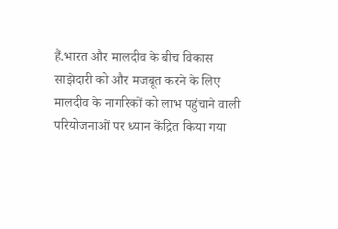हैं.भारत और मालदीव के बीच विकास साझेदारी को और मजबूत करने के लिए मालदीव के नागरिकों को लाभ पहुंचाने वाली परियोजनाओं पर ध्यान केंद्रित किया गया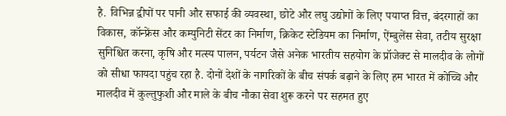है. विभिन्न द्वीपों पर पानी और सफाई की व्यवस्था, छोटे और लघु उद्योगों के लिए पयाप्त वित्त, बंदरगाहों का विकास, कॉन्फ्रेंस और कम्युनिटी सेंटर का निर्माण, क्रिकेट स्टेडियम का निर्माण, ऐंम्बुलेंस सेवा, तटीय सुरक्षा सुनिश्चित करना, कृषि और मत्स्य पालन, पर्यटन जैसे अनेक भारतीय सहयोग के प्रॉजेक्ट से मालदीव के लोगों को सीधा फायदा पहुंच रहा है. दोनों देशों के नागरिकों के बीच संपर्क बढ़ाने के लिए हम भारत में कोच्चि और मालदीव में कुल्तुफुशी और माले के बीच नौका सेवा शुरू करने पर सहमत हुए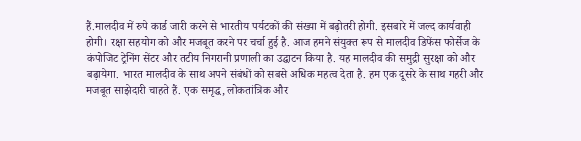हैं.मालदीव में रुपे कार्ड जारी करने से भारतीय पर्यटकों की संख्या में बढ़ोतरी होगी. इसबारे में जल्द कार्यवाही होगी। रक्षा सहयोग को और मजबूत करने पर चर्चा हुई है. आज हमने संयुक्त रूप से मालदीव डिफेंस फोर्सेज के कंपोजिट ट्रेनिंग सेंटर और तटीय निगरानी प्रणाली का उद्घाटन किया है. यह मालदीव की समुद्री सुरक्षा को और बढ़ायेगा. भारत मालदीव के साथ अपने संबंधों को सबसे अधिक महत्व देता है. हम एक दूसरे के साथ गहरी और मजबूत साझेदारी चाहते हैं. एक समृद्ध, लोकतांत्रिक और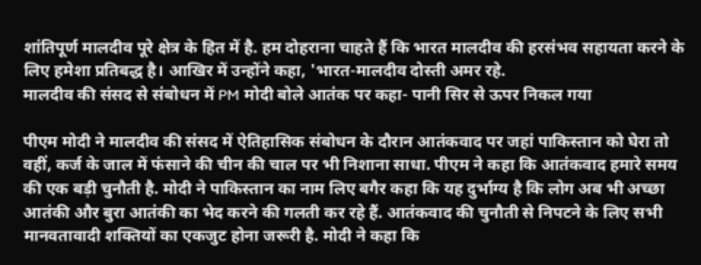शांतिपूर्ण मालदीव पूरे क्षेत्र के हित में है. हम दोहराना चाहते हैं कि भारत मालदीव की हरसंभव सहायता करने के लिए हमेशा प्रतिबद्ध है। आखिर में उन्होंने कहा, 'भारत-मालदीव दोस्ती अमर रहे.
मालदीव की संसद से संबोधन में PM मोदी बोले आतंक पर कहा- पानी सिर से ऊपर निकल गया

पीएम मोदी ने मालदीव की संसद में ऐतिहासिक संबोधन के दौरान आतंकवाद पर जहां पाकिस्तान को घेरा तो वहीं, कर्ज के जाल में फंसाने की चीन की चाल पर भी निशाना साधा. पीएम ने कहा कि आतंकवाद हमारे समय की एक बड़ी चुनौती है. मोदी ने पाकिस्तान का नाम लिए बगैर कहा कि यह दुर्भाग्य है कि लोग अब भी अच्छा आतंकी और बुरा आतंकी का भेद करने की गलती कर रहे हैं. आतंकवाद की चुनौती से निपटने के लिए सभी मानवतावादी शक्तियों का एकजुट होना जरूरी है. मोदी ने कहा कि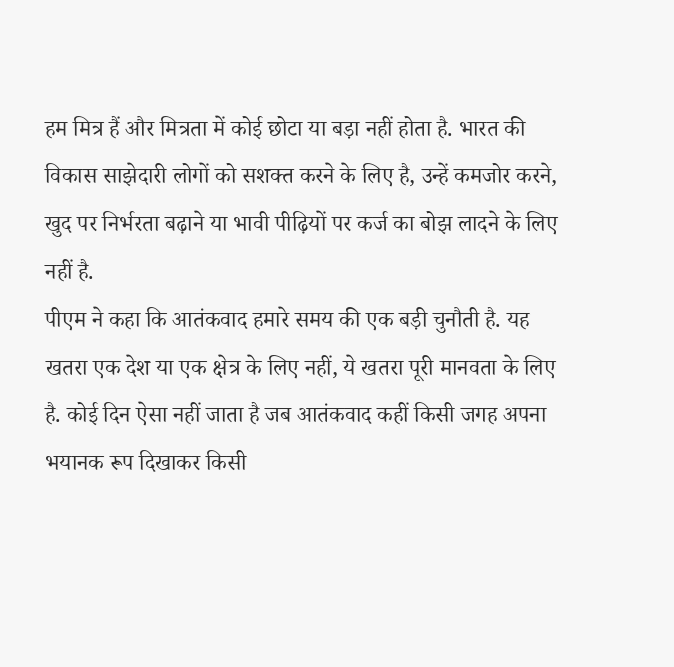हम मित्र हैं और मित्रता में कोई छोटा या बड़ा नहीं होता है. भारत की विकास साझेदारी लोगों को सशक्त करने के लिए है, उन्हें कमजोर करने, खुद पर निर्भरता बढ़ाने या भावी पीढ़ियों पर कर्ज का बोझ लादने के लिए नहीं है.
पीएम ने कहा कि आतंकवाद हमारे समय की एक बड़ी चुनौती है. यह खतरा एक देश या एक क्षेत्र के लिए नहीं, ये खतरा पूरी मानवता के लिए है. कोई दिन ऐसा नहीं जाता है जब आतंकवाद कहीं किसी जगह अपना भयानक रूप दिखाकर किसी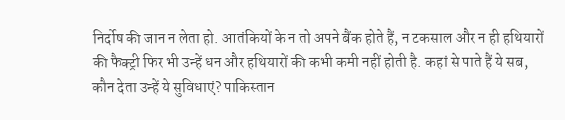निर्दोष की जान न लेता हो. आतंकियों के न तो अपने बैंक होते हैं, न टकसाल और न ही हथियारों की फैक्ट्री फिर भी उन्हें धन और हथियारों की कभी कमी नहीं होती है. कहां से पाते हैं ये सब, कौन देता उन्हें ये सुविधाएं? पाकिस्तान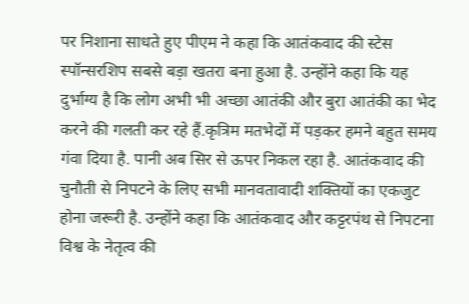पर निशाना साधते हुए पीएम ने कहा कि आतंकवाद की स्टेस स्पॉन्सरशिप सबसे बड़ा खतरा बना हुआ है. उन्होंने कहा कि यह दुर्भाग्य है कि लोग अभी भी अच्छा आतंकी और बुरा आतंकी का भेद करने की गलती कर रहे हैं.कृत्रिम मतभेदों में पड़कर हमने बहुत समय गंवा दिया है. पानी अब सिर से ऊपर निकल रहा है. आतंकवाद की चुनौती से निपटने के लिए सभी मानवतावादी शक्तियों का एकजुट होना जरूरी है. उन्होंने कहा कि आतंकवाद और कट्टरपंथ से निपटना विश्व के नेतृत्व की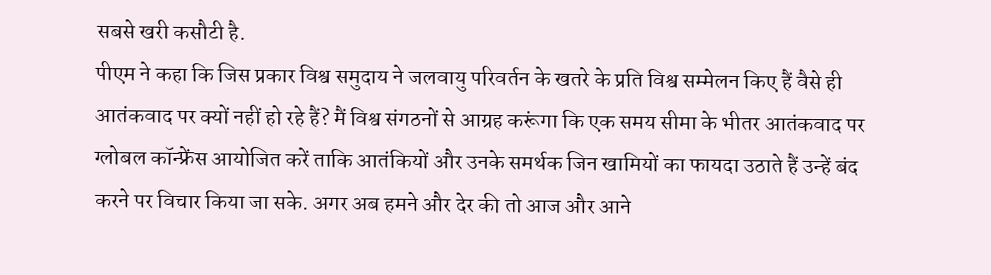सबसे खरी कसौटी है.
पीएम ने कहा कि जिस प्रकार विश्व समुदाय ने जलवायु परिवर्तन के खतरे के प्रति विश्व सम्मेलन किए हैं वैसे ही आतंकवाद पर क्यों नहीं हो रहे हैं? मैं विश्व संगठनों से आग्रह करूंगा कि एक समय सीमा के भीतर आतंकवाद पर ग्लोबल कॉन्फ्रेंस आयोजित करें ताकि आतंकियों और उनके समर्थक जिन खामियों का फायदा उठाते हैं उन्हें बंद करने पर विचार किया जा सके. अगर अब हमने और देर की तो आज और आने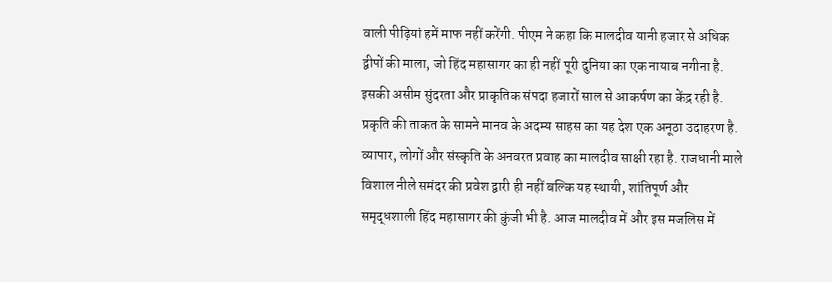वाली पीढ़ियां हमें माफ नहीं करेंगी. पीएम ने कहा कि मालदीव यानी हजार से अधिक द्वीपों की माला, जो हिंद महासागर का ही नहीं पूरी दुनिया का एक नायाब नगीना है. इसकी असीम सुंदरता और प्राकृतिक संपदा हजारों साल से आकर्षण का केंद्र रही है. प्रकृति की ताकत के सामने मानव के अदम्य साहस का यह देश एक अनूठा उदाहरण है. व्यापार, लोगों और संस्कृति के अनवरत प्रवाह का मालदीव साक्षी रहा है. राजधानी माले विशाल नीले समंदर की प्रवेश द्वारी ही नहीं बल्कि यह स्थायी, शांतिपूर्ण और समृद्धशाली हिंद महासागर की कुंजी भी है. आज मालदीव में और इस मजलिस में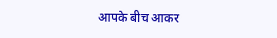आपके बीच आकर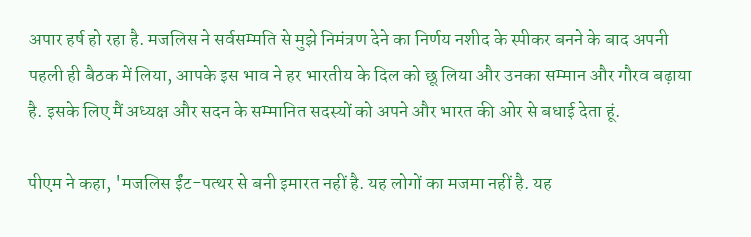अपार हर्ष हो रहा है. मजलिस ने सर्वसम्मति से मुझे निमंत्रण देने का निर्णय नशीद के स्पीकर बनने के बाद अपनी पहली ही बैठक में लिया, आपके इस भाव ने हर भारतीय के दिल को छू लिया और उनका सम्मान और गौरव बढ़ाया है. इसके लिए मैं अध्यक्ष और सदन के सम्मानित सदस्यों को अपने और भारत की ओर से बधाई देता हूं.

पीएम ने कहा, 'मजलिस ईंट-पत्थर से बनी इमारत नहीं है. यह लोगों का मजमा नहीं है. यह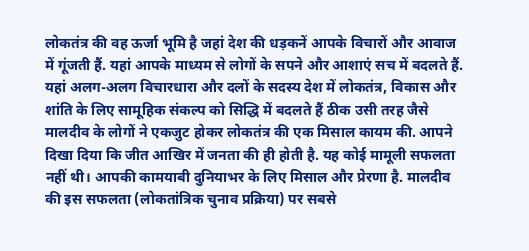लोकतंत्र की वह ऊर्जा भूमि है जहां देश की धड़कनें आपके विचारों और आवाज में गूंजती हैं. यहां आपके माध्यम से लोगों के सपने और आशाएं सच में बदलते हैं. यहां अलग-अलग विचारधारा और दलों के सदस्य देश में लोकतंत्र, विकास और शांति के लिए सामूहिक संकल्प को सिद्धि में बदलते हैं ठीक उसी तरह जैसे मालदीव के लोगों ने एकजुट होकर लोकतंत्र की एक मिसाल कायम की. आपने दिखा दिया कि जीत आखिर में जनता की ही होती है. यह कोई मामूली सफलता नहीं थी। आपकी कामयाबी दुनियाभर के लिए मिसाल और प्रेरणा है. मालदीव की इस सफलता (लोकतांत्रिक चुनाव प्रक्रिया) पर सबसे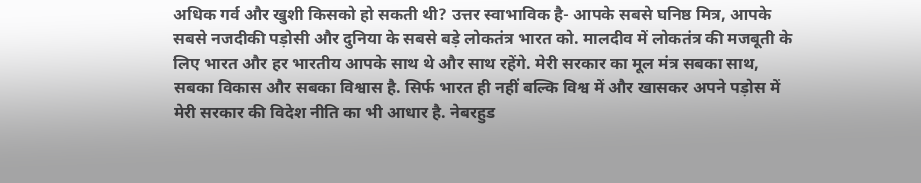अधिक गर्व और खुशी किसको हो सकती थी? उत्तर स्वाभाविक है- आपके सबसे घनिष्ठ मित्र, आपके सबसे नजदीकी पड़ोसी और दुनिया के सबसे बड़े लोकतंत्र भारत को. मालदीव में लोकतंत्र की मजबूती के लिए भारत और हर भारतीय आपके साथ थे और साथ रहेंगे. मेरी सरकार का मूल मंत्र सबका साथ, सबका विकास और सबका विश्वास है. सिर्फ भारत ही नहीं बल्कि विश्व में और खासकर अपने पड़ोस में मेरी सरकार की विदेश नीति का भी आधार है. नेबरहुड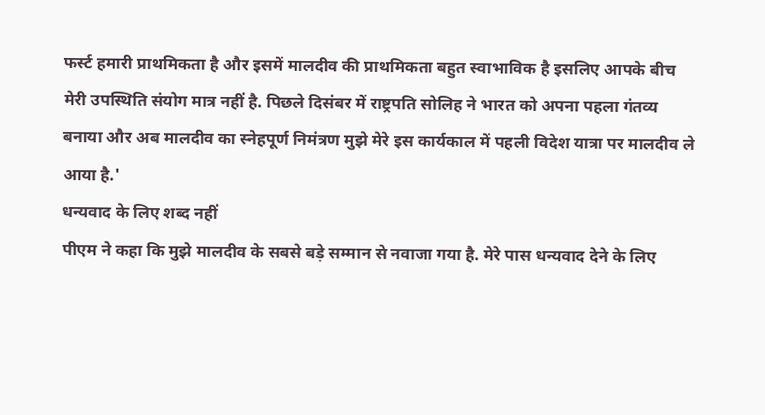फर्स्ट हमारी प्राथमिकता है और इसमें मालदीव की प्राथमिकता बहुत स्वाभाविक है इसलिए आपके बीच मेरी उपस्थिति संयोग मात्र नहीं है. पिछले दिसंबर में राष्ट्रपति सोलिह ने भारत को अपना पहला गंतव्य बनाया और अब मालदीव का स्नेहपूर्ण निमंत्रण मुझे मेरे इस कार्यकाल में पहली विदेश यात्रा पर मालदीव ले आया है.'
धन्यवाद के लिए शब्द नहीं
पीएम ने कहा कि मुझे मालदीव के सबसे बड़े सम्मान से नवाजा गया है. मेरे पास धन्यवाद देने के लिए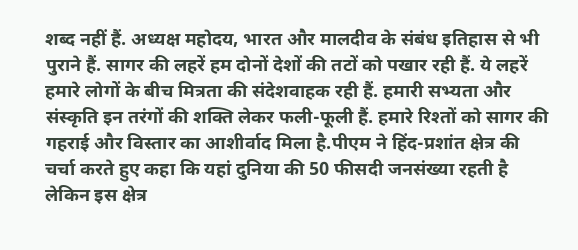शब्द नहीं हैं. अध्यक्ष महोदय, भारत और मालदीव के संबंध इतिहास से भी पुराने हैं. सागर की लहरें हम दोनों देशों की तटों को पखार रही हैं. ये लहरें हमारे लोगों के बीच मित्रता की संदेशवाहक रही हैं. हमारी सभ्यता और संस्कृति इन तरंगों की शक्ति लेकर फली-फूली हैं. हमारे रिश्तों को सागर की गहराई और विस्तार का आशीर्वाद मिला है.पीएम ने हिंद-प्रशांत क्षेत्र की चर्चा करते हुए कहा कि यहां दुनिया की 50 फीसदी जनसंख्या रहती है लेकिन इस क्षेत्र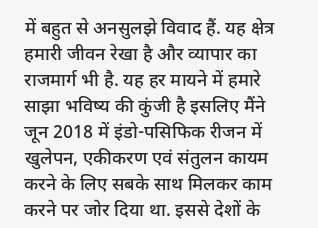में बहुत से अनसुलझे विवाद हैं. यह क्षेत्र हमारी जीवन रेखा है और व्यापार का राजमार्ग भी है. यह हर मायने में हमारे साझा भविष्य की कुंजी है इसलिए मैंने जून 2018 में इंडो-पसिफिक रीजन में खुलेपन, एकीकरण एवं संतुलन कायम करने के लिए सबके साथ मिलकर काम करने पर जोर दिया था. इससे देशों के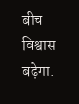बीच विश्वास बढ़ेगा.